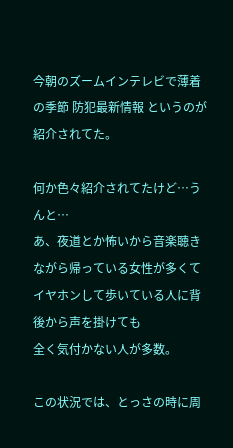今朝のズームインテレビで薄着の季節 防犯最新情報 というのが紹介されてた。

何か色々紹介されてたけど…うんと…
あ、夜道とか怖いから音楽聴きながら帰っている女性が多くて
イヤホンして歩いている人に背後から声を掛けても
全く気付かない人が多数。

この状況では、とっさの時に周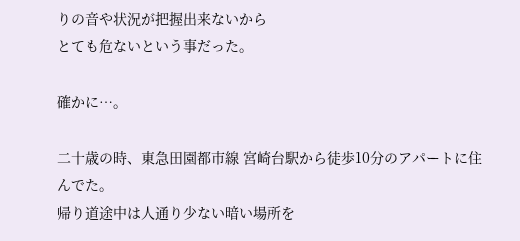りの音や状況が把握出来ないから
とても危ないという事だった。

確かに…。

二十歳の時、東急田園都市線 宮崎台駅から徒歩10分のアパートに住んでた。
帰り道途中は人通り少ない暗い場所を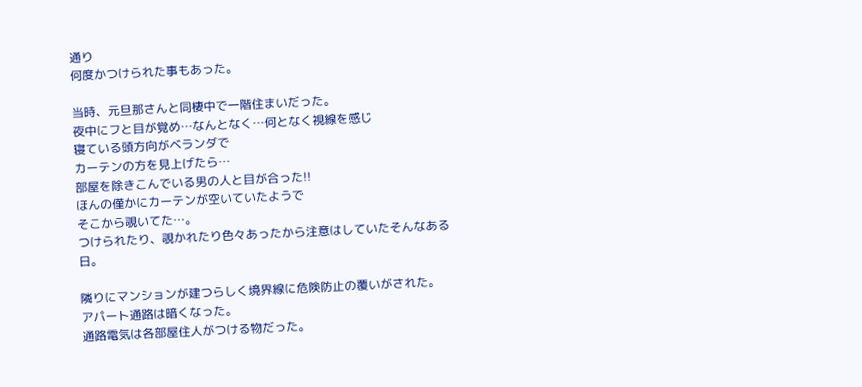通り
何度かつけられた事もあった。

当時、元旦那さんと同棲中で一階住まいだった。
夜中にフと目が覚め…なんとなく…何となく視線を感じ
寝ている頭方向がベランダで
カーテンの方を見上げたら…
部屋を除きこんでいる男の人と目が合った!!
ほんの僅かにカーテンが空いていたようで
そこから覗いてた…。
つけられたり、覗かれたり色々あったから注意はしていたそんなある日。

隣りにマンションが建つらしく境界線に危険防止の覆いがされた。
アパート通路は暗くなった。
通路電気は各部屋住人がつける物だった。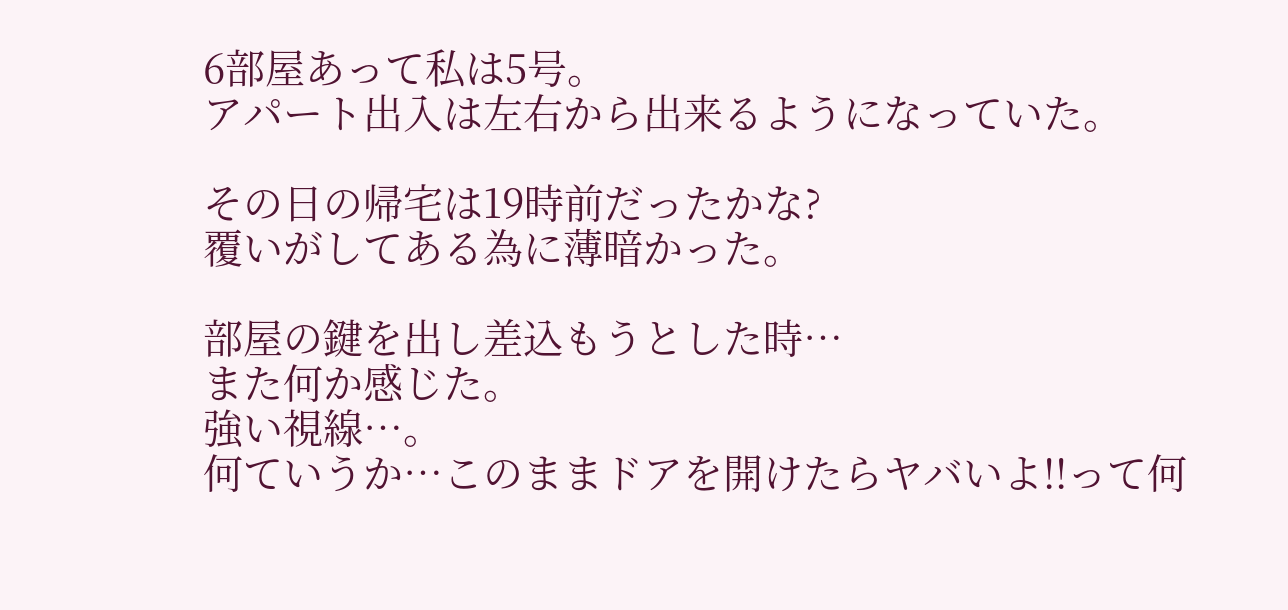6部屋あって私は5号。
アパート出入は左右から出来るようになっていた。

その日の帰宅は19時前だったかな?
覆いがしてある為に薄暗かった。

部屋の鍵を出し差込もうとした時…
また何か感じた。
強い視線…。
何ていうか…このままドアを開けたらヤバいよ!!って何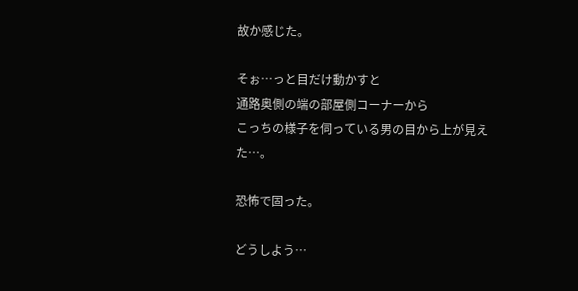故か感じた。

そぉ…っと目だけ動かすと
通路奥側の端の部屋側コーナーから
こっちの様子を伺っている男の目から上が見えた…。

恐怖で固った。

どうしよう…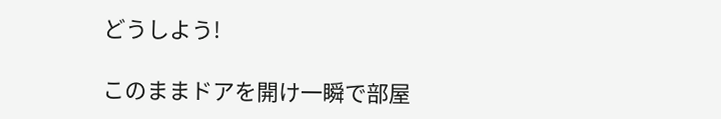どうしよう!

このままドアを開け一瞬で部屋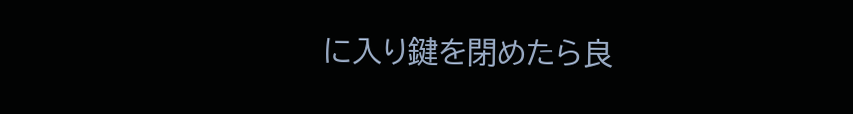に入り鍵を閉めたら良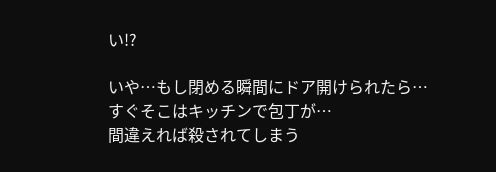い!?

いや…もし閉める瞬間にドア開けられたら…すぐそこはキッチンで包丁が…
間違えれば殺されてしまう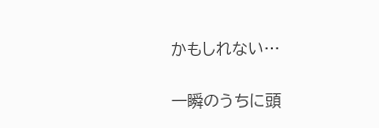かもしれない…

一瞬のうちに頭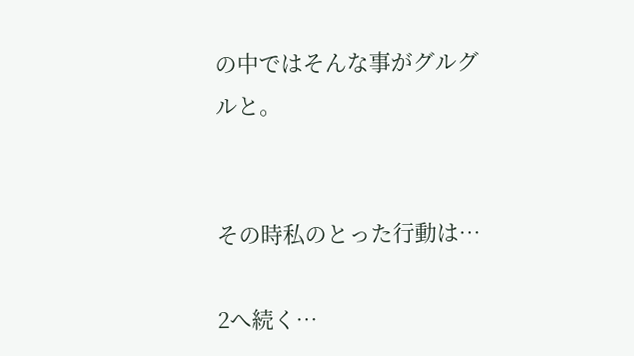の中ではそんな事がグルグルと。


その時私のとった行動は…

2へ続く…